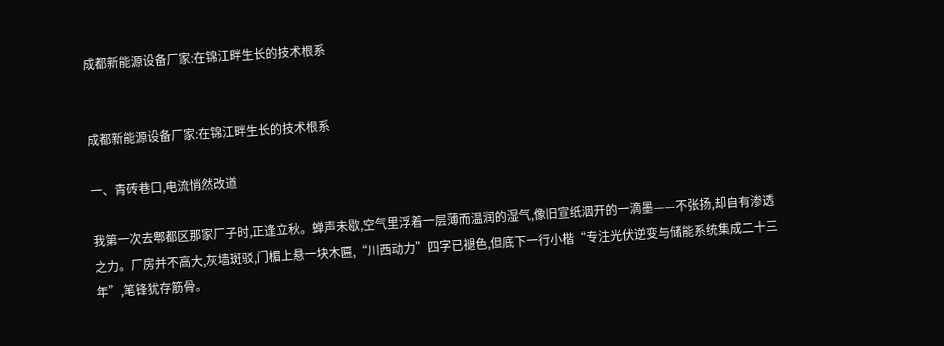成都新能源设备厂家:在锦江畔生长的技术根系


成都新能源设备厂家:在锦江畔生长的技术根系

一、青砖巷口,电流悄然改道

我第一次去郫都区那家厂子时,正逢立秋。蝉声未歇,空气里浮着一层薄而温润的湿气,像旧宣纸洇开的一滴墨——不张扬,却自有渗透之力。厂房并不高大,灰墙斑驳,门楣上悬一块木匾,“川西动力”四字已褪色,但底下一行小楷“专注光伏逆变与储能系统集成二十三年”,笔锋犹存筋骨。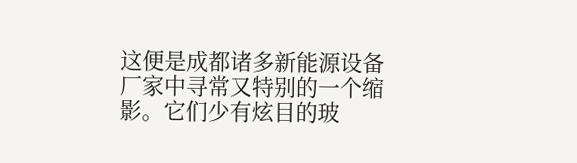这便是成都诸多新能源设备厂家中寻常又特别的一个缩影。它们少有炫目的玻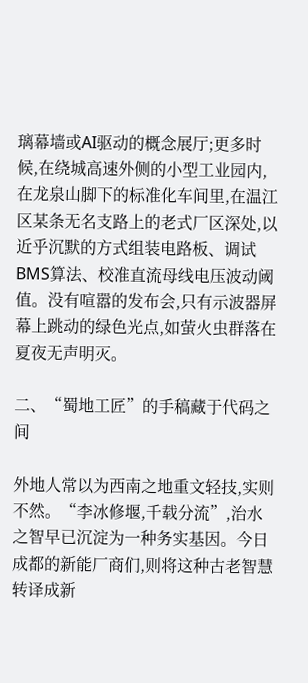璃幕墙或AI驱动的概念展厅;更多时候,在绕城高速外侧的小型工业园内,在龙泉山脚下的标准化车间里,在温江区某条无名支路上的老式厂区深处,以近乎沉默的方式组装电路板、调试BMS算法、校准直流母线电压波动阈值。没有喧嚣的发布会,只有示波器屏幕上跳动的绿色光点,如萤火虫群落在夏夜无声明灭。

二、“蜀地工匠”的手稿藏于代码之间

外地人常以为西南之地重文轻技,实则不然。“李冰修堰,千载分流”,治水之智早已沉淀为一种务实基因。今日成都的新能厂商们,则将这种古老智慧转译成新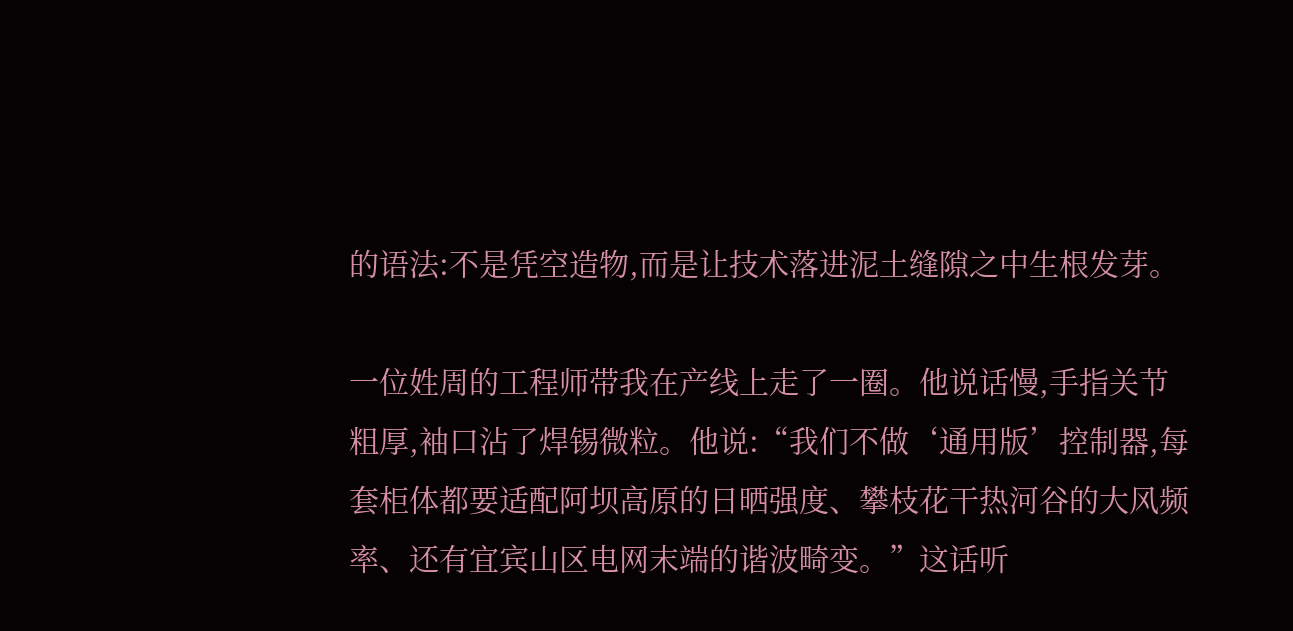的语法:不是凭空造物,而是让技术落进泥土缝隙之中生根发芽。

一位姓周的工程师带我在产线上走了一圈。他说话慢,手指关节粗厚,袖口沾了焊锡微粒。他说:“我们不做‘通用版’控制器,每套柜体都要适配阿坝高原的日晒强度、攀枝花干热河谷的大风频率、还有宜宾山区电网末端的谐波畸变。”这话听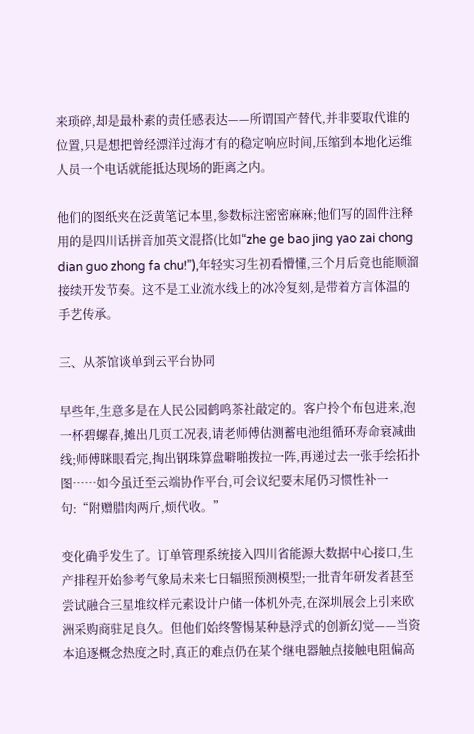来琐碎,却是最朴素的责任感表达——所谓国产替代,并非要取代谁的位置,只是想把曾经漂洋过海才有的稳定响应时间,压缩到本地化运维人员一个电话就能抵达现场的距离之内。

他们的图纸夹在泛黄笔记本里,参数标注密密麻麻;他们写的固件注释用的是四川话拼音加英文混搭(比如“zhe ge bao jing yao zai chong dian guo zhong fa chu!”),年轻实习生初看懵懂,三个月后竟也能顺溜接续开发节奏。这不是工业流水线上的冰冷复刻,是带着方言体温的手艺传承。

三、从茶馆谈单到云平台协同

早些年,生意多是在人民公园鹤鸣茶社敲定的。客户拎个布包进来,泡一杯碧螺春,摊出几页工况表,请老师傅估测蓄电池组循环寿命衰减曲线;师傅眯眼看完,掏出钢珠算盘噼啪拨拉一阵,再递过去一张手绘拓扑图……如今虽迁至云端协作平台,可会议纪要末尾仍习惯性补一句:“附赠腊肉两斤,烦代收。”

变化确乎发生了。订单管理系统接入四川省能源大数据中心接口,生产排程开始参考气象局未来七日辐照预测模型;一批青年研发者甚至尝试融合三星堆纹样元素设计户储一体机外壳,在深圳展会上引来欧洲采购商驻足良久。但他们始终警惕某种悬浮式的创新幻觉——当资本追逐概念热度之时,真正的难点仍在某个继电器触点接触电阻偏高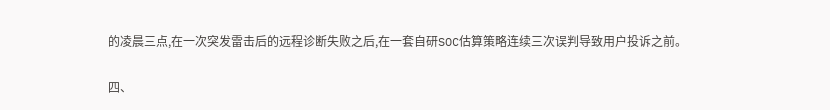的凌晨三点,在一次突发雷击后的远程诊断失败之后,在一套自研SOC估算策略连续三次误判导致用户投诉之前。

四、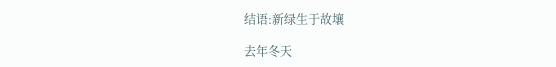结语:新绿生于故壤

去年冬天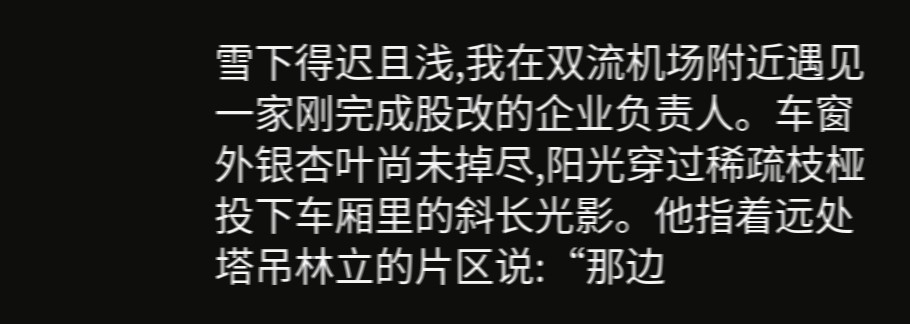雪下得迟且浅,我在双流机场附近遇见一家刚完成股改的企业负责人。车窗外银杏叶尚未掉尽,阳光穿过稀疏枝桠投下车厢里的斜长光影。他指着远处塔吊林立的片区说:“那边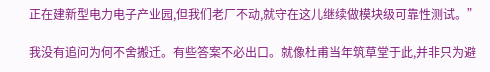正在建新型电力电子产业园,但我们老厂不动,就守在这儿继续做模块级可靠性测试。”

我没有追问为何不舍搬迁。有些答案不必出口。就像杜甫当年筑草堂于此,并非只为避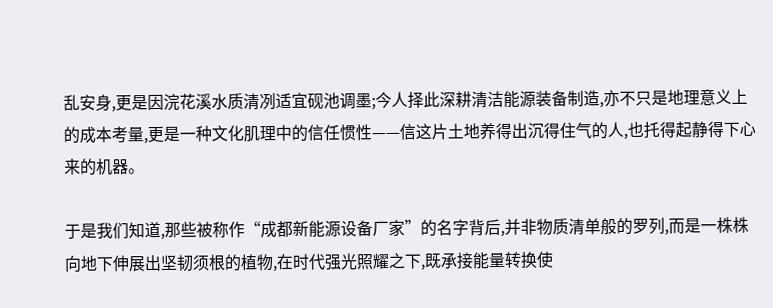乱安身,更是因浣花溪水质清冽适宜砚池调墨;今人择此深耕清洁能源装备制造,亦不只是地理意义上的成本考量,更是一种文化肌理中的信任惯性——信这片土地养得出沉得住气的人,也托得起静得下心来的机器。

于是我们知道,那些被称作“成都新能源设备厂家”的名字背后,并非物质清单般的罗列,而是一株株向地下伸展出坚韧须根的植物,在时代强光照耀之下,既承接能量转换使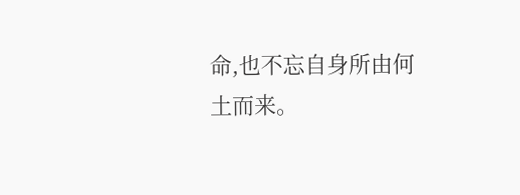命,也不忘自身所由何土而来。